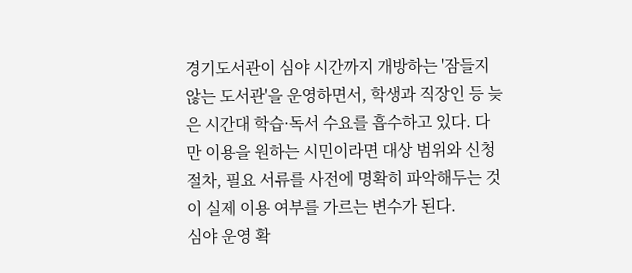경기도서관이 심야 시간까지 개방하는 '잠들지 않는 도서관'을 운영하면서, 학생과 직장인 등 늦은 시간대 학습·독서 수요를 흡수하고 있다. 다만 이용을 원하는 시민이라면 대상 범위와 신청 절차, 필요 서류를 사전에 명확히 파악해두는 것이 실제 이용 여부를 가르는 변수가 된다.
심야 운영 확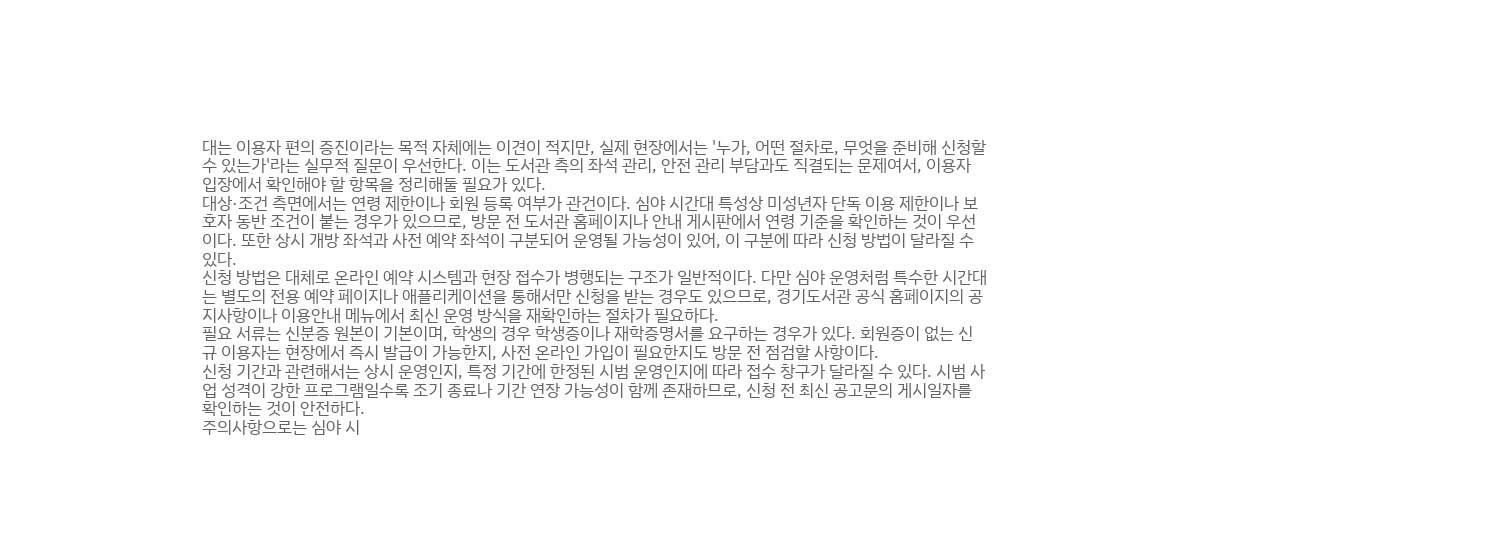대는 이용자 편의 증진이라는 목적 자체에는 이견이 적지만, 실제 현장에서는 '누가, 어떤 절차로, 무엇을 준비해 신청할 수 있는가'라는 실무적 질문이 우선한다. 이는 도서관 측의 좌석 관리, 안전 관리 부담과도 직결되는 문제여서, 이용자 입장에서 확인해야 할 항목을 정리해둘 필요가 있다.
대상·조건 측면에서는 연령 제한이나 회원 등록 여부가 관건이다. 심야 시간대 특성상 미성년자 단독 이용 제한이나 보호자 동반 조건이 붙는 경우가 있으므로, 방문 전 도서관 홈페이지나 안내 게시판에서 연령 기준을 확인하는 것이 우선이다. 또한 상시 개방 좌석과 사전 예약 좌석이 구분되어 운영될 가능성이 있어, 이 구분에 따라 신청 방법이 달라질 수 있다.
신청 방법은 대체로 온라인 예약 시스템과 현장 접수가 병행되는 구조가 일반적이다. 다만 심야 운영처럼 특수한 시간대는 별도의 전용 예약 페이지나 애플리케이션을 통해서만 신청을 받는 경우도 있으므로, 경기도서관 공식 홈페이지의 공지사항이나 이용안내 메뉴에서 최신 운영 방식을 재확인하는 절차가 필요하다.
필요 서류는 신분증 원본이 기본이며, 학생의 경우 학생증이나 재학증명서를 요구하는 경우가 있다. 회원증이 없는 신규 이용자는 현장에서 즉시 발급이 가능한지, 사전 온라인 가입이 필요한지도 방문 전 점검할 사항이다.
신청 기간과 관련해서는 상시 운영인지, 특정 기간에 한정된 시범 운영인지에 따라 접수 창구가 달라질 수 있다. 시범 사업 성격이 강한 프로그램일수록 조기 종료나 기간 연장 가능성이 함께 존재하므로, 신청 전 최신 공고문의 게시일자를 확인하는 것이 안전하다.
주의사항으로는 심야 시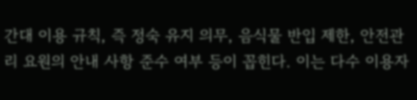간대 이용 규칙, 즉 정숙 유지 의무, 음식물 반입 제한, 안전관리 요원의 안내 사항 준수 여부 등이 꼽힌다. 이는 다수 이용자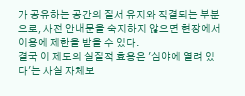가 공유하는 공간의 질서 유지와 직결되는 부분으로, 사전 안내문을 숙지하지 않으면 현장에서 이용에 제한을 받을 수 있다.
결국 이 제도의 실질적 효용은 '심야에 열려 있다'는 사실 자체보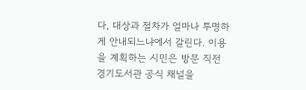다, 대상과 절차가 얼마나 투명하게 안내되느냐에서 갈린다. 이용을 계획하는 시민은 방문 직전 경기도서관 공식 채널을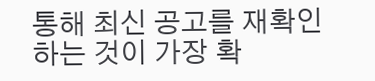통해 최신 공고를 재확인하는 것이 가장 확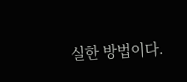실한 방법이다.